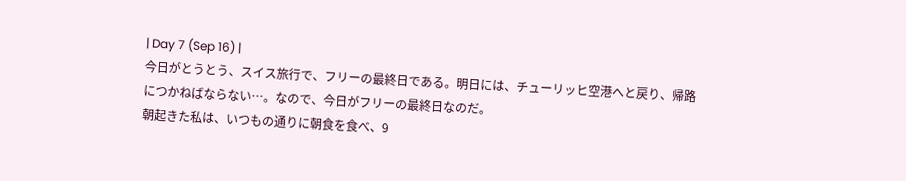| Day 7 (Sep 16) |
今日がとうとう、スイス旅行で、フリーの最終日である。明日には、チューリッヒ空港へと戻り、帰路につかねばならない…。なので、今日がフリーの最終日なのだ。
朝起きた私は、いつもの通りに朝食を食べ、9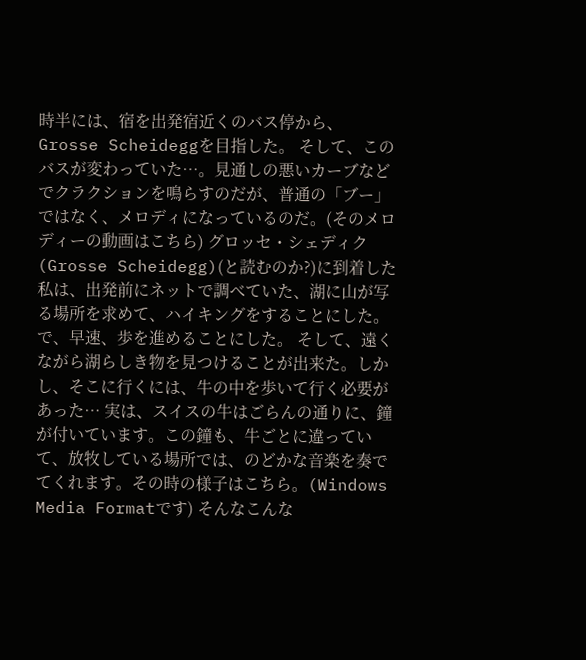時半には、宿を出発宿近くのバス停から、Grosse Scheideggを目指した。 そして、このバスが変わっていた…。見通しの悪いカーブなどでクラクションを鳴らすのだが、普通の「ブー」ではなく、メロディになっているのだ。(そのメロディーの動画はこちら) グロッセ・シェディク(Grosse Scheidegg)(と読むのか?)に到着した私は、出発前にネットで調べていた、湖に山が写る場所を求めて、ハイキングをすることにした。
で、早速、歩を進めることにした。 そして、遠くながら湖らしき物を見つけることが出来た。しかし、そこに行くには、牛の中を歩いて行く必要があった… 実は、スイスの牛はごらんの通りに、鐘が付いています。この鐘も、牛ごとに違っていて、放牧している場所では、のどかな音楽を奏でてくれます。その時の様子はこちら。(Windows Media Formatです) そんなこんな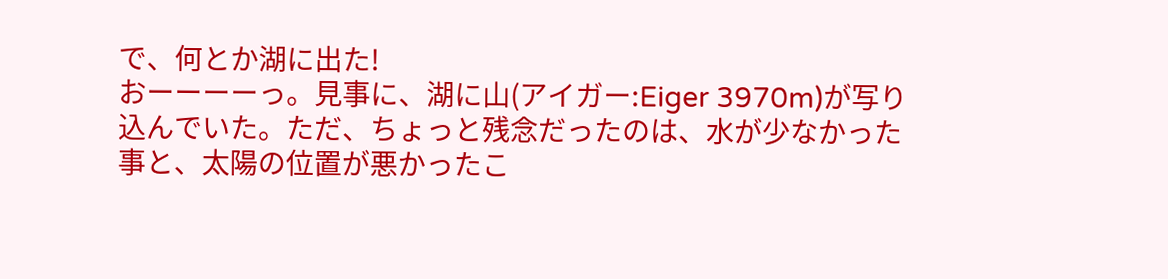で、何とか湖に出た!
おーーーーっ。見事に、湖に山(アイガー:Eiger 3970m)が写り込んでいた。ただ、ちょっと残念だったのは、水が少なかった事と、太陽の位置が悪かったこ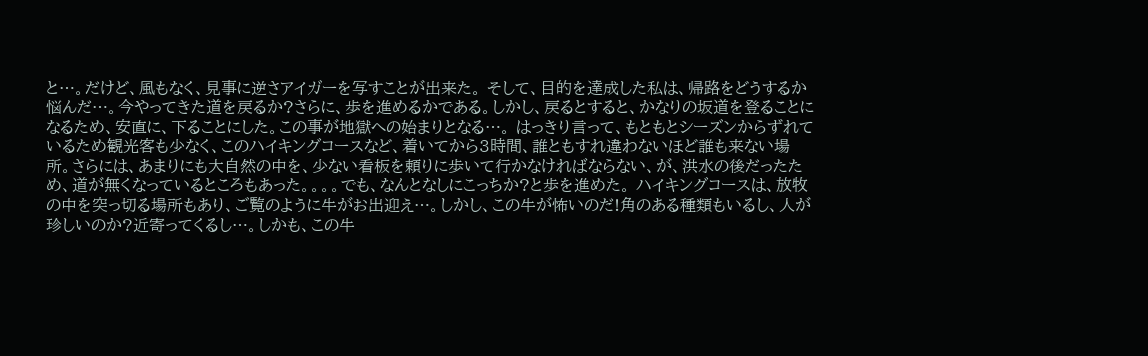と…。だけど、風もなく、見事に逆さアイガーを写すことが出来た。 そして、目的を達成した私は、帰路をどうするか悩んだ…。今やってきた道を戻るか?さらに、歩を進めるかである。しかし、戻るとすると、かなりの坂道を登ることになるため、安直に、下ることにした。この事が地獄への始まりとなる…。 はっきり言って、もともとシーズンからずれているため観光客も少なく、このハイキングコースなど、着いてから3時間、誰ともすれ違わないほど誰も来ない場所。さらには、あまりにも大自然の中を、少ない看板を頼りに歩いて行かなければならない、が、洪水の後だったため、道が無くなっているところもあった。。。。でも、なんとなしにこっちか?と歩を進めた。 ハイキングコースは、放牧の中を突っ切る場所もあり、ご覧のように牛がお出迎え…。しかし、この牛が怖いのだ!角のある種類もいるし、人が珍しいのか?近寄ってくるし…。しかも、この牛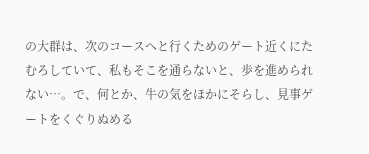の大群は、次のコースへと行くためのゲート近くにたむろしていて、私もそこを通らないと、歩を進められない…。で、何とか、牛の気をほかにそらし、見事ゲートをくぐりぬめる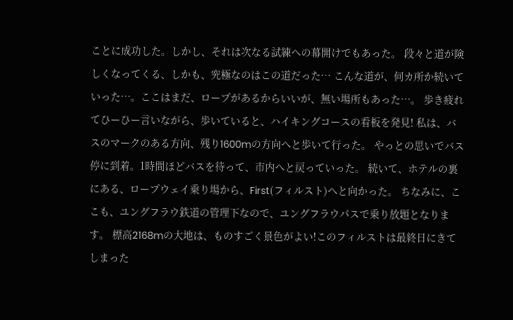ことに成功した。しかし、それは次なる試練への幕開けでもあった。 段々と道が険しくなってくる、しかも、究極なのはこの道だった… こんな道が、何カ所か続いていった…。ここはまだ、ロープがあるからいいが、無い場所もあった…。 歩き疲れてひーひー言いながら、歩いていると、ハイキングコースの看板を発見! 私は、バスのマークのある方向、残り1600mの方向へと歩いて行った。 やっとの思いでバス停に到着。1時間ほどバスを待って、市内へと戻っていった。 続いて、ホテルの裏にある、ロープウェイ乗り場から、First(フィルスト)へと向かった。 ちなみに、ここも、ユングフラウ鉄道の管理下なので、ユングフラウパスで乗り放題となります。 標高2168mの大地は、ものすごく景色がよい!このフィルストは最終日にきてしまった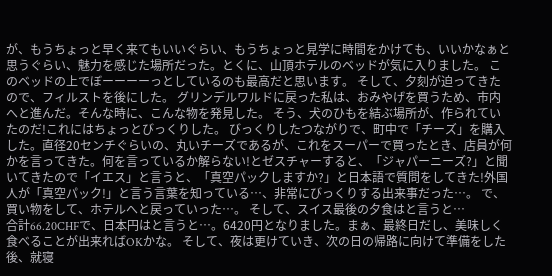が、もうちょっと早く来てもいいぐらい、もうちょっと見学に時間をかけても、いいかなぁと思うぐらい、魅力を感じた場所だった。とくに、山頂ホテルのベッドが気に入りました。 このベッドの上でぼーーーーっとしているのも最高だと思います。 そして、夕刻が迫ってきたので、フィルストを後にした。 グリンデルワルドに戻った私は、おみやげを買うため、市内へと進んだ。そんな時に、こんな物を発見した。 そう、犬のひもを結ぶ場所が、作られていたのだ!これにはちょっとびっくりした。 びっくりしたつながりで、町中で「チーズ」を購入した。直径20センチぐらいの、丸いチーズであるが、これをスーパーで買ったとき、店員が何かを言ってきた。何を言っているか解らない!とゼスチャーすると、「ジャパーニーズ?」と聞いてきたので「イエス」と言うと、「真空パックしますか?」と日本語で質問をしてきた!外国人が「真空パック!」と言う言葉を知っている…、非常にびっくりする出来事だった…。 で、買い物をして、ホテルへと戻っていった…。 そして、スイス最後の夕食はと言うと…
合計66.20CHFで、日本円はと言うと…。6420円となりました。まぁ、最終日だし、美味しく食べることが出来ればOKかな。 そして、夜は更けていき、次の日の帰路に向けて準備をした後、就寝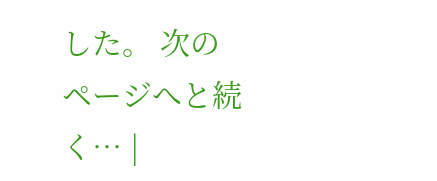した。 次のページへと続く… |